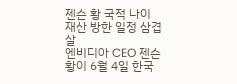젠슨 황 국적 나이 재산 방한 일정 삼겹살
엔비디아 CEO 젠슨 황이 6월 4일 한국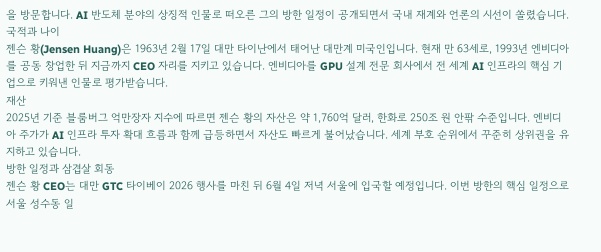을 방문합니다. AI 반도체 분야의 상징적 인물로 떠오른 그의 방한 일정이 공개되면서 국내 재계와 언론의 시선이 쏠렸습니다.
국적과 나이
젠슨 황(Jensen Huang)은 1963년 2월 17일 대만 타이난에서 태어난 대만계 미국인입니다. 현재 만 63세로, 1993년 엔비디아를 공동 창업한 뒤 지금까지 CEO 자리를 지키고 있습니다. 엔비디아를 GPU 설계 전문 회사에서 전 세계 AI 인프라의 핵심 기업으로 키워낸 인물로 평가받습니다.
재산
2025년 기준 블룸버그 억만장자 지수에 따르면 젠슨 황의 자산은 약 1,760억 달러, 한화로 250조 원 안팎 수준입니다. 엔비디아 주가가 AI 인프라 투자 확대 흐름과 함께 급등하면서 자산도 빠르게 불어났습니다. 세계 부호 순위에서 꾸준히 상위권을 유지하고 있습니다.
방한 일정과 삼겹살 회동
젠슨 황 CEO는 대만 GTC 타이베이 2026 행사를 마친 뒤 6월 4일 저녁 서울에 입국할 예정입니다. 이번 방한의 핵심 일정으로 서울 성수동 일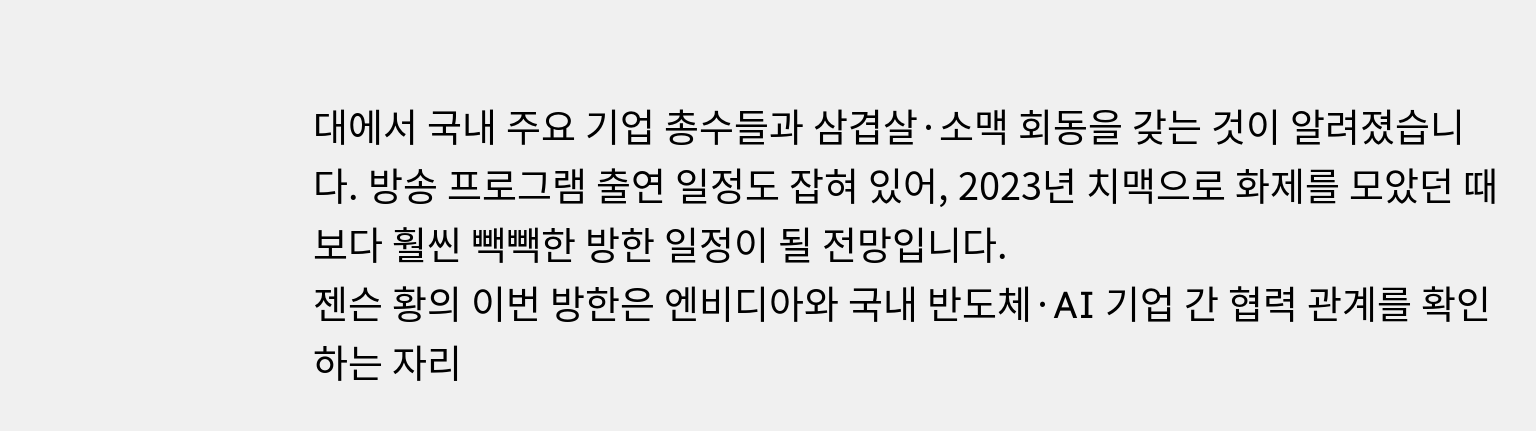대에서 국내 주요 기업 총수들과 삼겹살·소맥 회동을 갖는 것이 알려졌습니다. 방송 프로그램 출연 일정도 잡혀 있어, 2023년 치맥으로 화제를 모았던 때보다 훨씬 빽빽한 방한 일정이 될 전망입니다.
젠슨 황의 이번 방한은 엔비디아와 국내 반도체·AI 기업 간 협력 관계를 확인하는 자리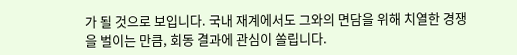가 될 것으로 보입니다. 국내 재계에서도 그와의 면담을 위해 치열한 경쟁을 벌이는 만큼, 회동 결과에 관심이 쏠립니다.